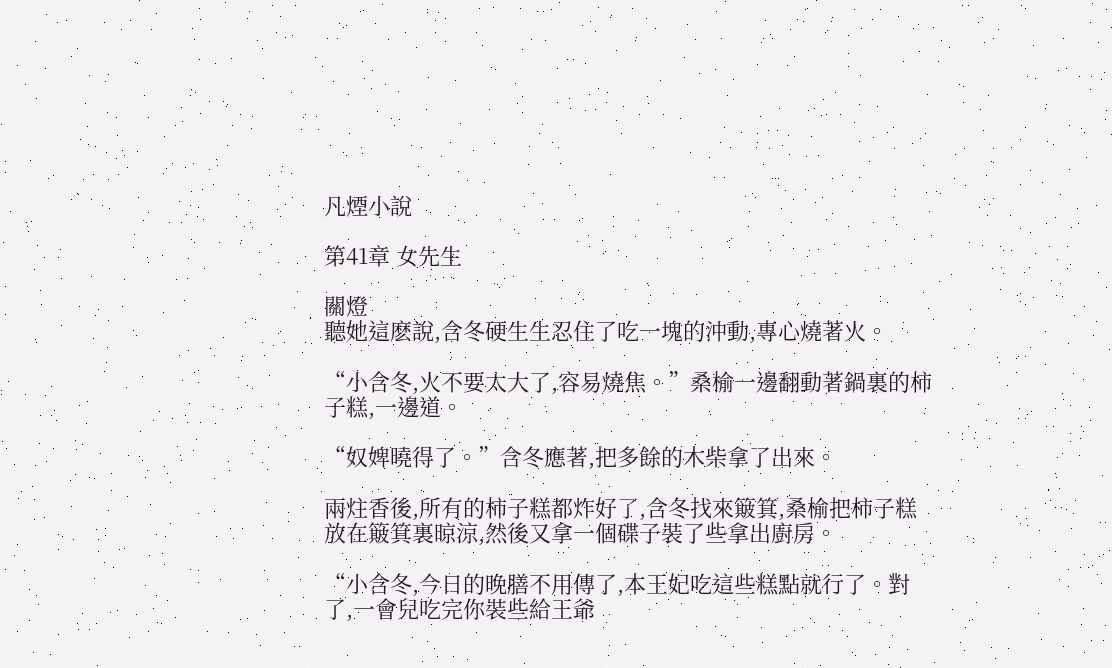凡煙小說

第41章 女先生

關燈
聽她這麽說,含冬硬生生忍住了吃一塊的沖動,專心燒著火。

“小含冬,火不要太大了,容易燒焦。”桑榆一邊翻動著鍋裏的柿子糕,一邊道。

“奴婢曉得了。”含冬應著,把多餘的木柴拿了出來。

兩炷香後,所有的柿子糕都炸好了,含冬找來簸箕,桑榆把柿子糕放在簸箕裏晾涼,然後又拿一個碟子裝了些拿出廚房。

“小含冬,今日的晚膳不用傳了,本王妃吃這些糕點就行了。對了,一會兒吃完你裝些給王爺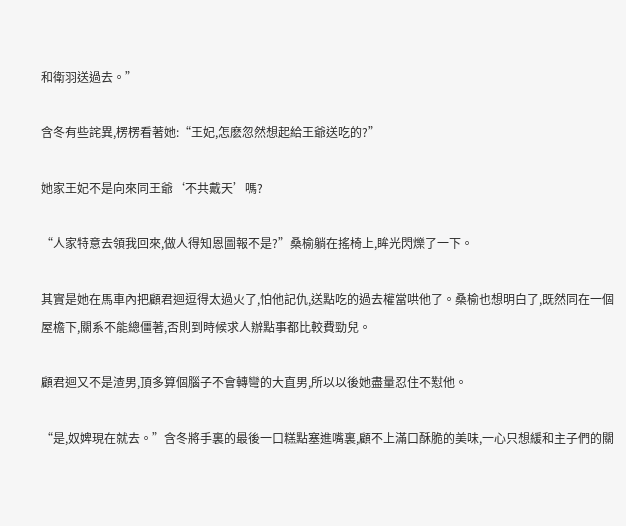和衛羽送過去。”

含冬有些詫異,楞楞看著她:“王妃,怎麽忽然想起給王爺送吃的?”

她家王妃不是向來同王爺‘不共戴天’嗎?

“人家特意去領我回來,做人得知恩圖報不是?”桑榆躺在搖椅上,眸光閃爍了一下。

其實是她在馬車內把顧君迴逗得太過火了,怕他記仇,送點吃的過去權當哄他了。桑榆也想明白了,既然同在一個屋檐下,關系不能總僵著,否則到時候求人辦點事都比較費勁兒。

顧君迴又不是渣男,頂多算個腦子不會轉彎的大直男,所以以後她盡量忍住不懟他。

“是,奴婢現在就去。”含冬將手裏的最後一口糕點塞進嘴裏,顧不上滿口酥脆的美味,一心只想緩和主子們的關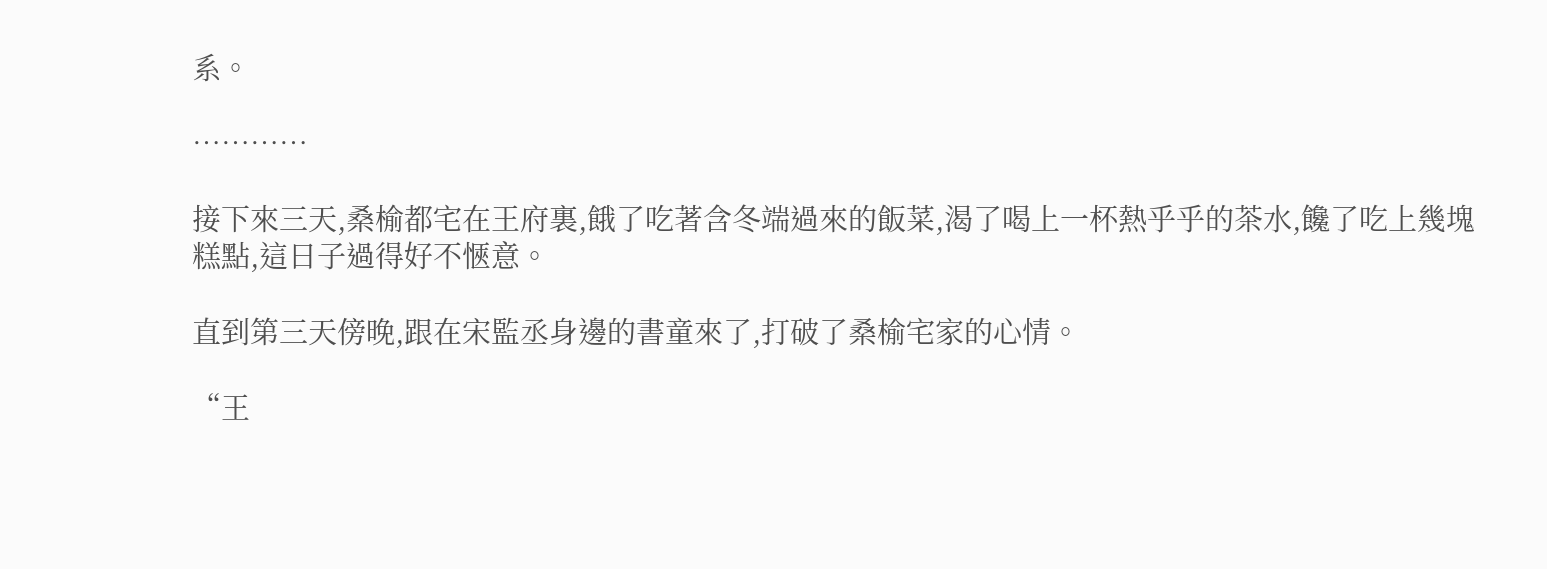系。

…………

接下來三天,桑榆都宅在王府裏,餓了吃著含冬端過來的飯菜,渴了喝上一杯熱乎乎的茶水,饞了吃上幾塊糕點,這日子過得好不愜意。

直到第三天傍晚,跟在宋監丞身邊的書童來了,打破了桑榆宅家的心情。

“王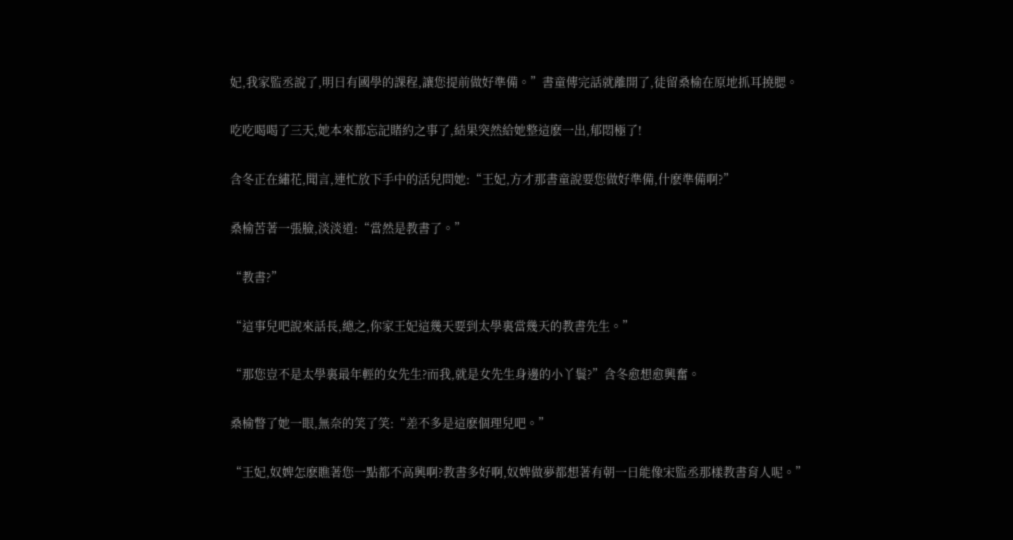妃,我家監丞說了,明日有國學的課程,讓您提前做好準備。”書童傳完話就離開了,徒留桑榆在原地抓耳撓腮。

吃吃喝喝了三天,她本來都忘記賭約之事了,結果突然給她整這麽一出,郁悶極了!

含冬正在繡花,聞言,連忙放下手中的活兒問她:“王妃,方才那書童說要您做好準備,什麽準備啊?”

桑榆苦著一張臉,淡淡道:“當然是教書了。”

“教書?”

“這事兒吧說來話長,總之,你家王妃這幾天要到太學裏當幾天的教書先生。”

“那您豈不是太學裏最年輕的女先生?而我,就是女先生身邊的小丫鬟?”含冬愈想愈興奮。

桑榆瞥了她一眼,無奈的笑了笑:“差不多是這麽個理兒吧。”

“王妃,奴婢怎麽瞧著您一點都不高興啊?教書多好啊,奴婢做夢都想著有朝一日能像宋監丞那樣教書育人呢。”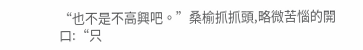“也不是不高興吧。”桑榆抓抓頭,略微苦惱的開口:“只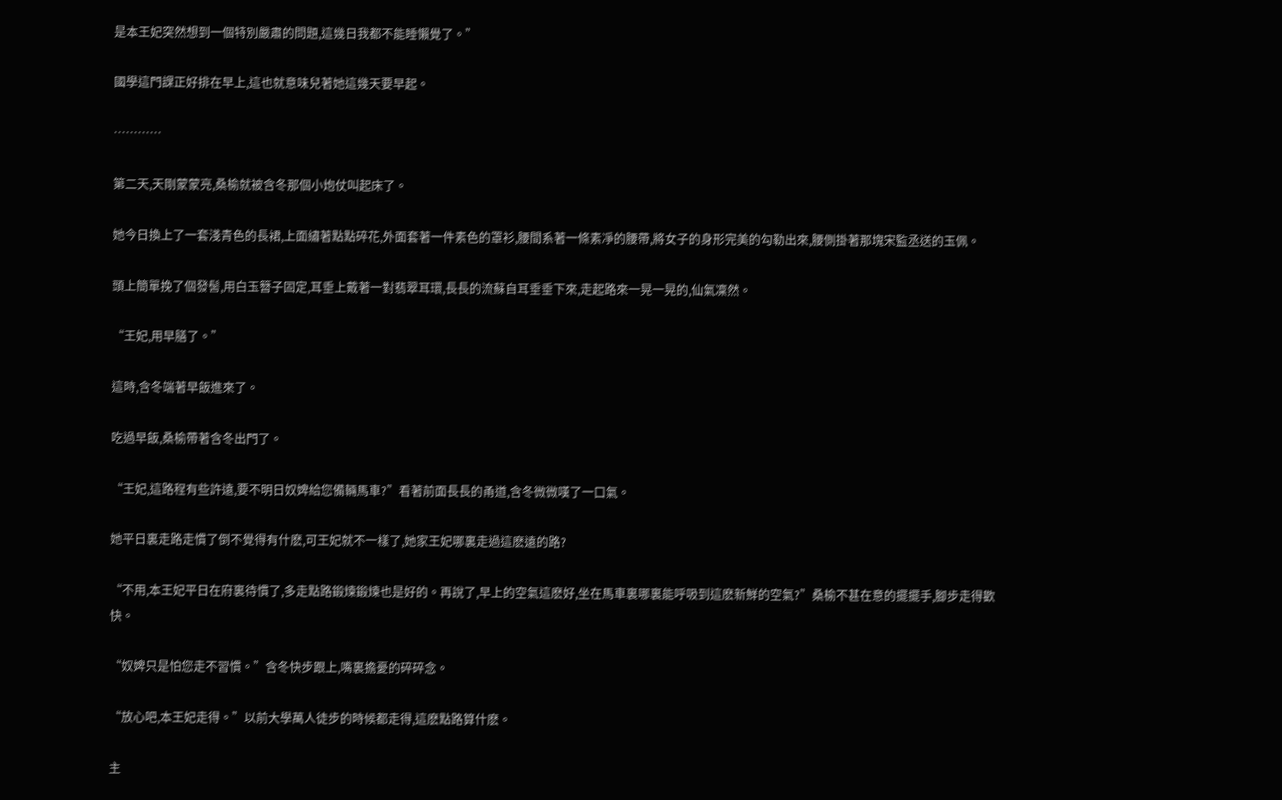是本王妃突然想到一個特別嚴肅的問題,這幾日我都不能睡懶覺了。”

國學這門課正好排在早上,這也就意味兒著她這幾天要早起。

…………

第二天,天剛蒙蒙亮,桑榆就被含冬那個小炮仗叫起床了。

她今日換上了一套淺青色的長裙,上面繡著點點碎花,外面套著一件素色的罩衫,腰間系著一條素凈的腰帶,將女子的身形完美的勾勒出來,腰側掛著那塊宋監丞送的玉佩。

頭上簡單挽了個發髻,用白玉簪子固定,耳垂上戴著一對翡翠耳環,長長的流蘇自耳垂垂下來,走起路來一晃一晃的,仙氣凜然。

“王妃,用早膳了。”

這時,含冬端著早飯進來了。

吃過早飯,桑榆帶著含冬出門了。

“王妃,這路程有些許遠,要不明日奴婢給您備輛馬車?”看著前面長長的甬道,含冬微微嘆了一口氣。

她平日裏走路走慣了倒不覺得有什麽,可王妃就不一樣了,她家王妃哪裏走過這麽遠的路?

“不用,本王妃平日在府裏待慣了,多走點路鍛煉鍛煉也是好的。再說了,早上的空氣這麽好,坐在馬車裏哪裏能呼吸到這麽新鮮的空氣?”桑榆不甚在意的擺擺手,腳步走得歡快。

“奴婢只是怕您走不習慣。”含冬快步跟上,嘴裏擔憂的碎碎念。

“放心吧,本王妃走得。”以前大學萬人徒步的時候都走得,這麽點路算什麽。

主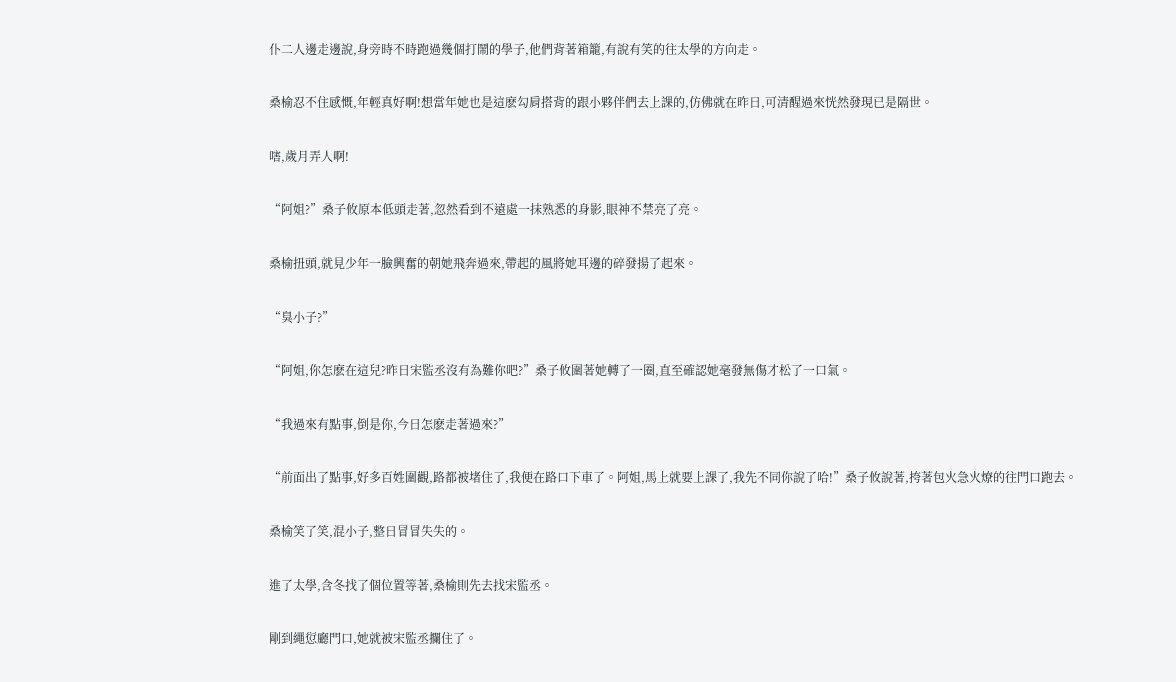仆二人邊走邊說,身旁時不時跑過幾個打鬧的學子,他們背著箱籠,有說有笑的往太學的方向走。

桑榆忍不住感慨,年輕真好啊!想當年她也是這麽勾肩搭背的跟小夥伴們去上課的,仿佛就在昨日,可清醒過來恍然發現已是隔世。

嗐,歲月弄人啊!

“阿姐?”桑子攸原本低頭走著,忽然看到不遠處一抹熟悉的身影,眼神不禁亮了亮。

桑榆扭頭,就見少年一臉興奮的朝她飛奔過來,帶起的風將她耳邊的碎發揚了起來。

“臭小子?”

“阿姐,你怎麽在這兒?昨日宋監丞沒有為難你吧?”桑子攸圍著她轉了一圈,直至確認她毫發無傷才松了一口氣。

“我過來有點事,倒是你,今日怎麽走著過來?”

“前面出了點事,好多百姓圍觀,路都被堵住了,我便在路口下車了。阿姐,馬上就要上課了,我先不同你說了哈!”桑子攸說著,挎著包火急火燎的往門口跑去。

桑榆笑了笑,混小子,整日冒冒失失的。

進了太學,含冬找了個位置等著,桑榆則先去找宋監丞。

剛到繩愆廳門口,她就被宋監丞攔住了。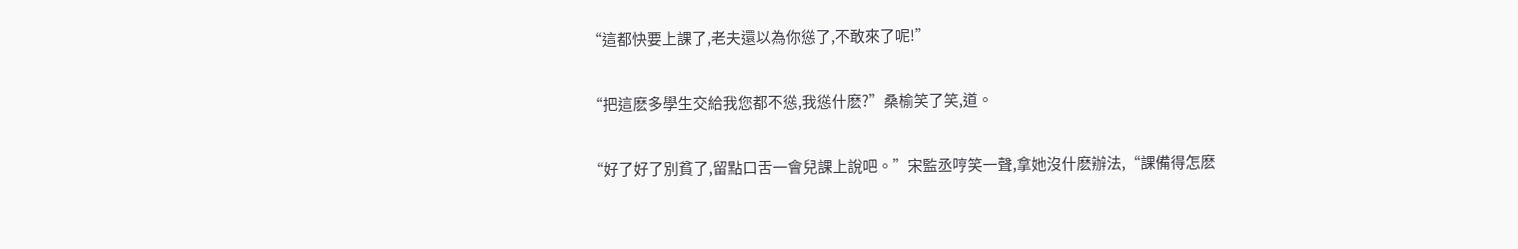“這都快要上課了,老夫還以為你慫了,不敢來了呢!”

“把這麽多學生交給我您都不慫,我慫什麽?”桑榆笑了笑,道。

“好了好了別貧了,留點口舌一會兒課上說吧。”宋監丞哼笑一聲,拿她沒什麽辦法,“課備得怎麽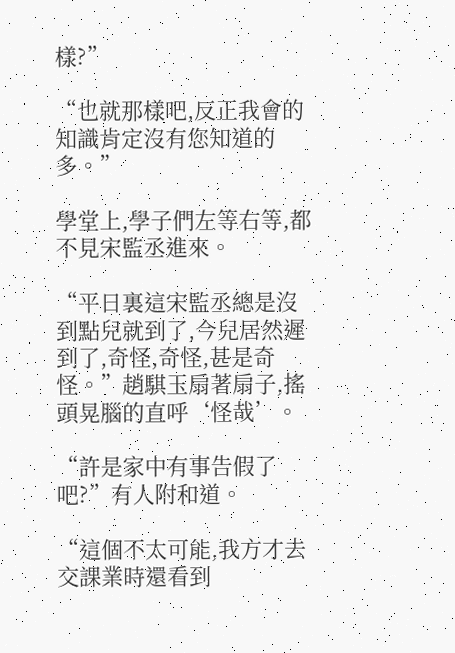樣?”

“也就那樣吧,反正我會的知識肯定沒有您知道的多。”

學堂上,學子們左等右等,都不見宋監丞進來。

“平日裏這宋監丞總是沒到點兒就到了,今兒居然遲到了,奇怪,奇怪,甚是奇怪。”趙騏玉扇著扇子,搖頭晃腦的直呼‘怪哉’。

“許是家中有事告假了吧?”有人附和道。

“這個不太可能,我方才去交課業時還看到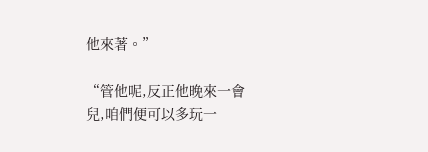他來著。”

“管他呢,反正他晚來一會兒,咱們便可以多玩一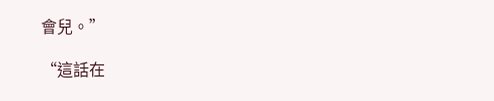會兒。”

“這話在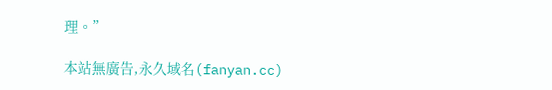理。”

本站無廣告,永久域名(fanyan.cc)